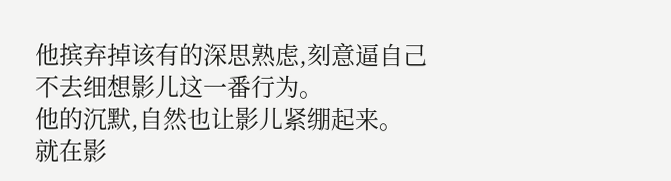他摈弃掉该有的深思熟虑,刻意逼自己不去细想影儿这一番行为。
他的沉默,自然也让影儿紧绷起来。
就在影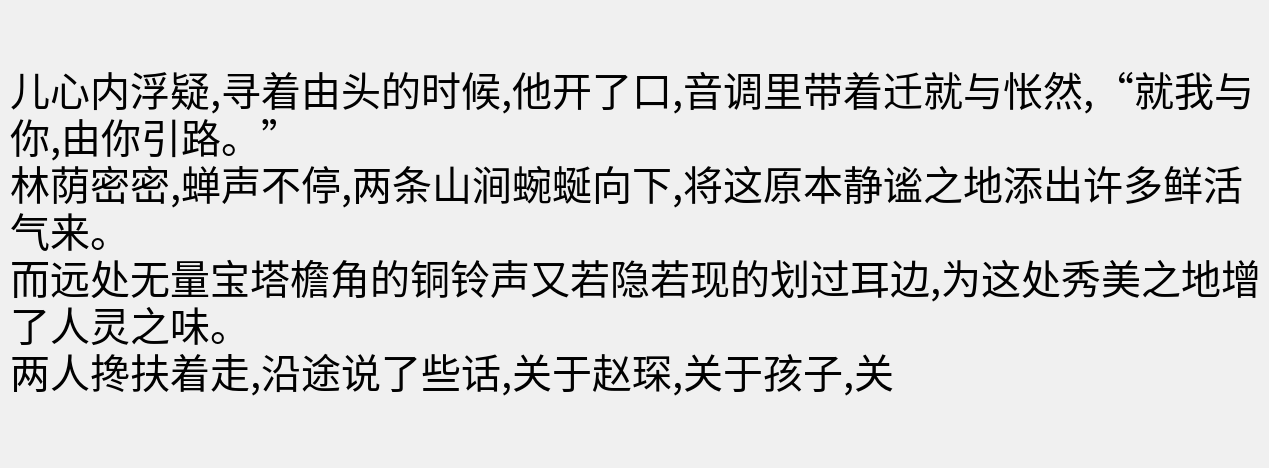儿心内浮疑,寻着由头的时候,他开了口,音调里带着迁就与怅然,“就我与你,由你引路。”
林荫密密,蝉声不停,两条山涧蜿蜒向下,将这原本静谧之地添出许多鲜活气来。
而远处无量宝塔檐角的铜铃声又若隐若现的划过耳边,为这处秀美之地增了人灵之味。
两人搀扶着走,沿途说了些话,关于赵琛,关于孩子,关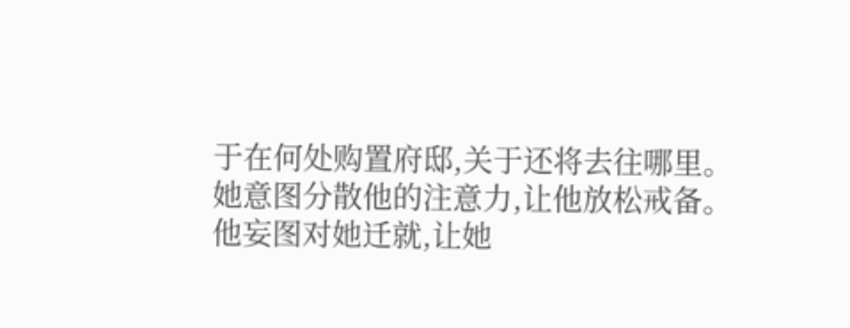于在何处购置府邸,关于还将去往哪里。
她意图分散他的注意力,让他放松戒备。
他妄图对她迁就,让她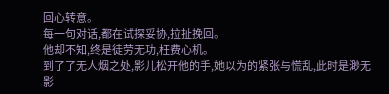回心转意。
每一句对话,都在试探妥协,拉扯挽回。
他却不知,终是徒劳无功,枉费心机。
到了了无人烟之处,影儿松开他的手,她以为的紧张与慌乱,此时是渺无影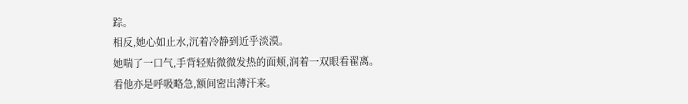踪。
相反,她心如止水,沉着冷静到近乎淡漠。
她喘了一口气,手背轻贴微微发热的面颊,润着一双眼看翟离。
看他亦是呼吸略急,额间密出薄汗来。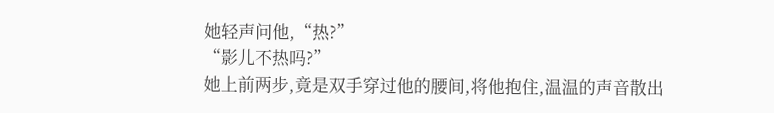她轻声问他,“热?”
“影儿不热吗?”
她上前两步,竟是双手穿过他的腰间,将他抱住,温温的声音散出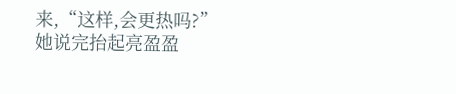来,“这样,会更热吗?”
她说完抬起亮盈盈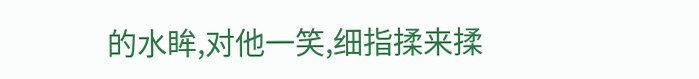的水眸,对他一笑,细指揉来揉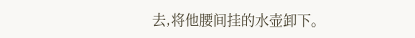去,将他腰间挂的水壶卸下。